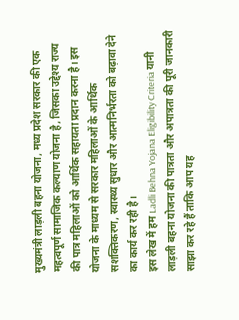मुख्यमंत्री लाड़ली बहना योजना, मध्य प्रदेश सरकार की एक महत्वपूर्ण सामाजिक कल्याण योजना है, जिसका उद्देश्य राज्य की पात्र महिलाओं को आर्थिक सहायता प्रदान करना है। इस योजना के माध्यम से सरकार महिलाओं के आर्थिक सशक्तिकरण, स्वास्थ्य सुधार और आत्मनिर्भरता को बढ़ावा देने का कार्य कर रही है।
इस लेख में हम Ladli Behna Yojana Eligibility Criteria यानी लाड़ली बहना योजना की पात्रता और अपात्रता की पूरी जानकारी साझा कर रहे हैं ताकि आप यह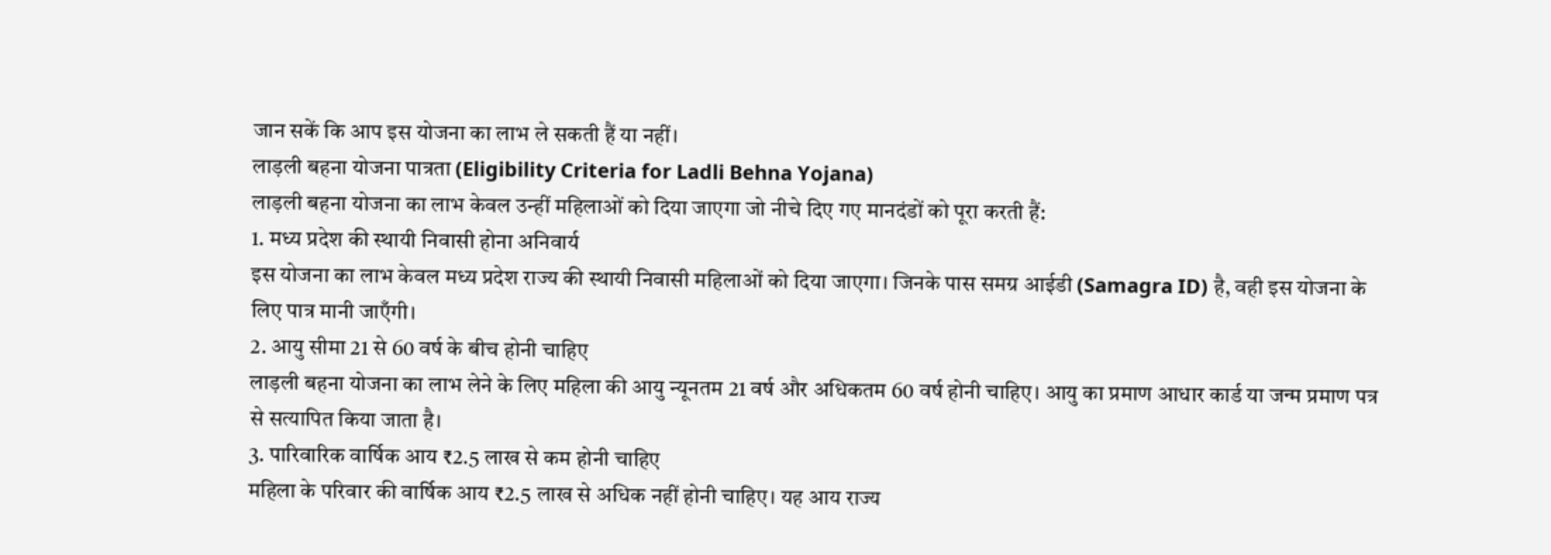जान सकें कि आप इस योजना का लाभ ले सकती हैं या नहीं।
लाड़ली बहना योजना पात्रता (Eligibility Criteria for Ladli Behna Yojana)
लाड़ली बहना योजना का लाभ केवल उन्हीं महिलाओं को दिया जाएगा जो नीचे दिए गए मानदंडों को पूरा करती हैं:
1. मध्य प्रदेश की स्थायी निवासी होना अनिवार्य
इस योजना का लाभ केवल मध्य प्रदेश राज्य की स्थायी निवासी महिलाओं को दिया जाएगा। जिनके पास समग्र आईडी (Samagra ID) है, वही इस योजना के लिए पात्र मानी जाएँगी।
2. आयु सीमा 21 से 60 वर्ष के बीच होनी चाहिए
लाड़ली बहना योजना का लाभ लेने के लिए महिला की आयु न्यूनतम 21 वर्ष और अधिकतम 60 वर्ष होनी चाहिए। आयु का प्रमाण आधार कार्ड या जन्म प्रमाण पत्र से सत्यापित किया जाता है।
3. पारिवारिक वार्षिक आय ₹2.5 लाख से कम होनी चाहिए
महिला के परिवार की वार्षिक आय ₹2.5 लाख से अधिक नहीं होनी चाहिए। यह आय राज्य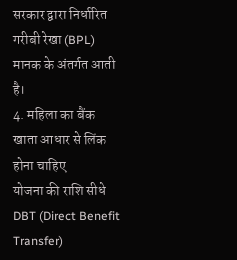सरकार द्वारा निर्धारित गरीबी रेखा (BPL) मानक के अंतर्गत आती है।
4. महिला का बैंक खाता आधार से लिंक होना चाहिए
योजना की राशि सीधे DBT (Direct Benefit Transfer)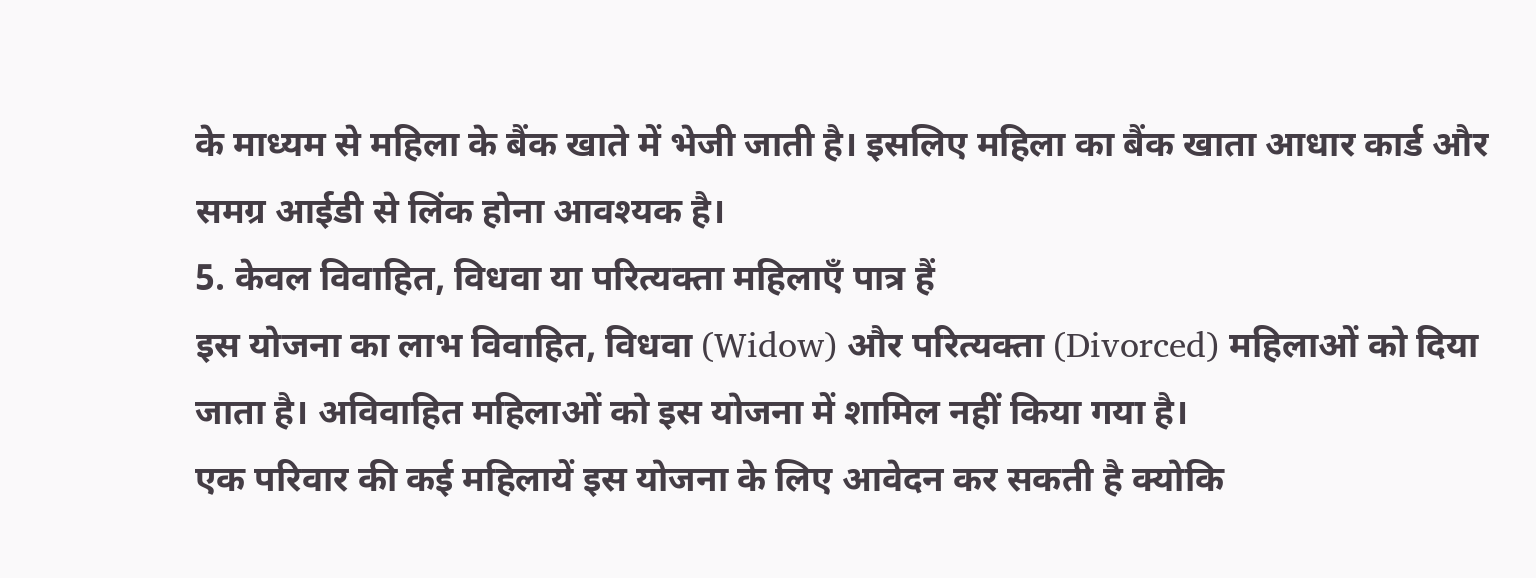के माध्यम से महिला के बैंक खाते में भेजी जाती है। इसलिए महिला का बैंक खाता आधार कार्ड और समग्र आईडी से लिंक होना आवश्यक है।
5. केवल विवाहित, विधवा या परित्यक्ता महिलाएँ पात्र हैं
इस योजना का लाभ विवाहित, विधवा (Widow) और परित्यक्ता (Divorced) महिलाओं को दिया जाता है। अविवाहित महिलाओं को इस योजना में शामिल नहीं किया गया है।
एक परिवार की कई महिलायें इस योजना के लिए आवेदन कर सकती है क्योकि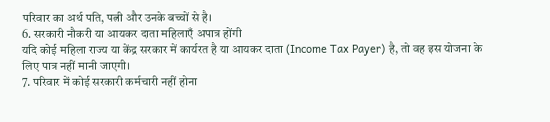परिवार का अर्थ पति, पत्नी और उनके बच्चों से है।
6. सरकारी नौकरी या आयकर दाता महिलाएँ अपात्र होंगी
यदि कोई महिला राज्य या केंद्र सरकार में कार्यरत है या आयकर दाता (Income Tax Payer) है, तो वह इस योजना के लिए पात्र नहीं मानी जाएगी।
7. परिवार में कोई सरकारी कर्मचारी नहीं होना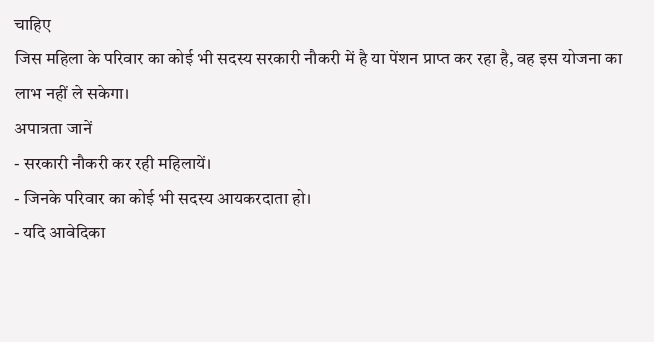चाहिए
जिस महिला के परिवार का कोई भी सदस्य सरकारी नौकरी में है या पेंशन प्राप्त कर रहा है, वह इस योजना का लाभ नहीं ले सकेगा।
अपात्रता जानें
- सरकारी नौकरी कर रही महिलायें।
- जिनके परिवार का कोई भी सदस्य आयकरदाता हो।
- यदि आवेदिका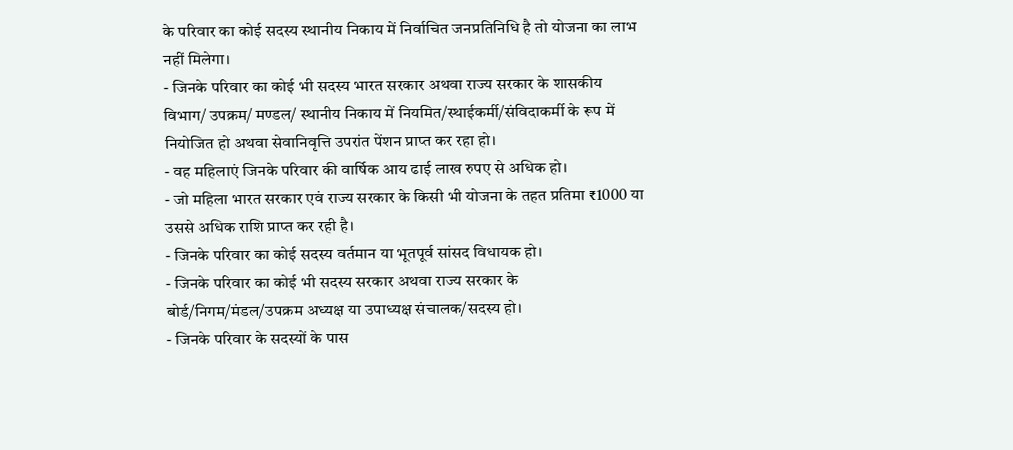के परिवार का कोई सदस्य स्थानीय निकाय में निर्वाचित जनप्रतिनिधि है तो योजना का लाभ नहीं मिलेगा।
- जिनके परिवार का कोई भी सदस्य भारत सरकार अथवा राज्य सरकार के शासकीय विभाग/ उपक्रम/ मण्डल/ स्थानीय निकाय में नियमित/स्थाईकर्मी/संविदाकर्मी के रूप में नियोजित हो अथवा सेवानिवृत्ति उपरांत पेंशन प्राप्त कर रहा हो।
- वह महिलाएं जिनके परिवार की वार्षिक आय ढाई लाख रुपए से अधिक हो।
- जो महिला भारत सरकार एवं राज्य सरकार के किसी भी योजना के तहत प्रतिमा ₹1000 या उससे अधिक राशि प्राप्त कर रही है।
- जिनके परिवार का कोई सदस्य वर्तमान या भूतपूर्व सांसद विधायक हो।
- जिनके परिवार का कोई भी सदस्य सरकार अथवा राज्य सरकार के बोर्ड/निगम/मंडल/उपक्रम अध्यक्ष या उपाध्यक्ष संचालक/सदस्य हो।
- जिनके परिवार के सदस्यों के पास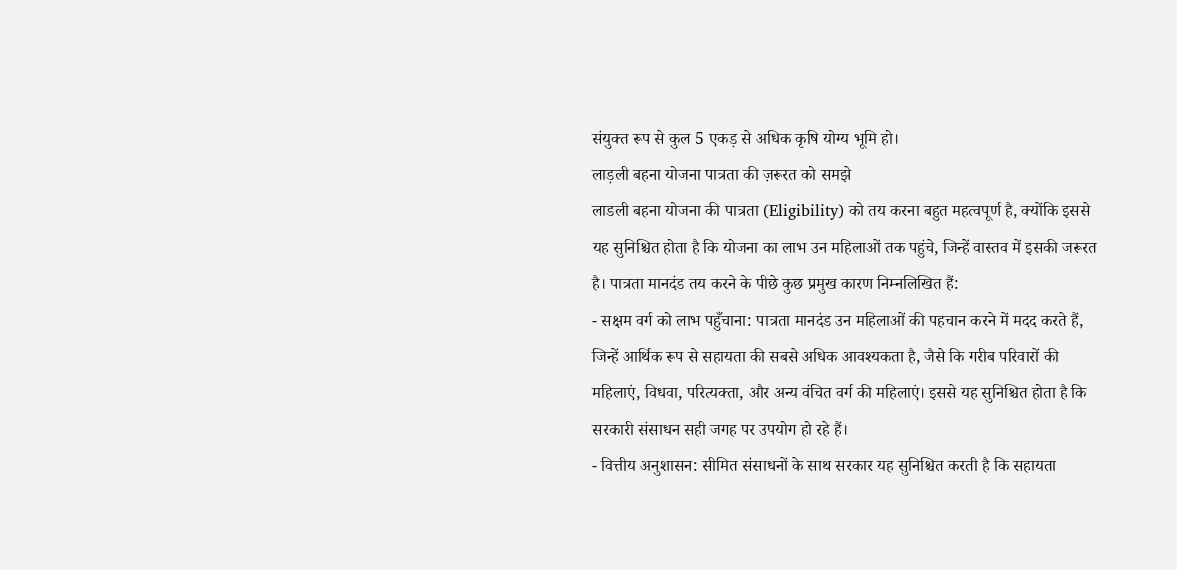संयुक्त रूप से कुल 5 एकड़ से अधिक कृषि योग्य भूमि हो।
लाड़ली बहना योजना पात्रता की ज़रूरत को समझे
लाडली बहना योजना की पात्रता (Eligibility) को तय करना बहुत महत्वपूर्ण है, क्योंकि इससे यह सुनिश्चित होता है कि योजना का लाभ उन महिलाओं तक पहुंचे, जिन्हें वास्तव में इसकी जरूरत है। पात्रता मानदंड तय करने के पीछे कुछ प्रमुख कारण निम्नलिखित हैं:
- सक्षम वर्ग को लाभ पहुँचाना: पात्रता मानदंड उन महिलाओं की पहचान करने में मदद करते हैं, जिन्हें आर्थिक रूप से सहायता की सबसे अधिक आवश्यकता है, जैसे कि गरीब परिवारों की महिलाएं, विधवा, परित्यक्ता, और अन्य वंचित वर्ग की महिलाएं। इससे यह सुनिश्चित होता है कि सरकारी संसाधन सही जगह पर उपयोग हो रहे हैं।
- वित्तीय अनुशासन: सीमित संसाधनों के साथ सरकार यह सुनिश्चित करती है कि सहायता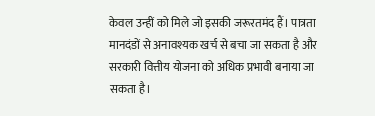केवल उन्हीं को मिले जो इसकी जरूरतमंद हैं। पात्रता मानदंडों से अनावश्यक खर्च से बचा जा सकता है और सरकारी वित्तीय योजना को अधिक प्रभावी बनाया जा सकता है।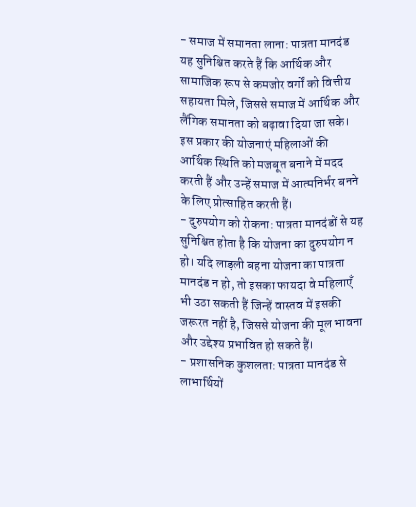- समाज में समानता लाना: पात्रता मानदंड यह सुनिश्चित करते हैं कि आर्थिक और सामाजिक रूप से कमजोर वर्गों को वित्तीय सहायता मिले, जिससे समाज में आर्थिक और लैंगिक समानता को बढ़ावा दिया जा सके। इस प्रकार की योजनाएं महिलाओं की आर्थिक स्थिति को मजबूत बनाने में मदद करती हैं और उन्हें समाज में आत्मनिर्भर बनने के लिए प्रोत्साहित करती हैं।
- दुरुपयोग को रोकना: पात्रता मानदंडों से यह सुनिश्चित होता है कि योजना का दुरुपयोग न हो। यदि लाड़ली बहना योजना का पात्रता मानदंड न हो, तो इसका फायदा वे महिलाएँ भी उठा सकती हैं जिन्हें वास्तव में इसकी जरूरत नहीं है, जिससे योजना की मूल भावना और उद्देश्य प्रभावित हो सकते हैं।
- प्रशासनिक कुशलता: पात्रता मानदंड से लाभार्थियों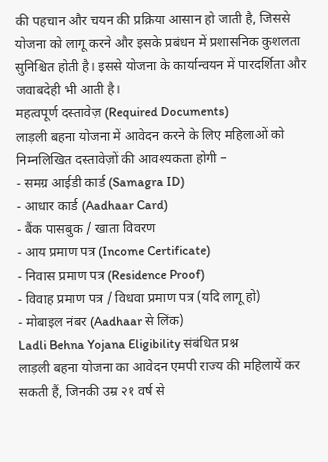की पहचान और चयन की प्रक्रिया आसान हो जाती है, जिससे योजना को लागू करने और इसके प्रबंधन में प्रशासनिक कुशलता सुनिश्चित होती है। इससे योजना के कार्यान्वयन में पारदर्शिता और जवाबदेही भी आती है।
महत्वपूर्ण दस्तावेज़ (Required Documents)
लाड़ली बहना योजना में आवेदन करने के लिए महिलाओं को निम्नलिखित दस्तावेज़ों की आवश्यकता होगी –
- समग्र आईडी कार्ड (Samagra ID)
- आधार कार्ड (Aadhaar Card)
- बैंक पासबुक / खाता विवरण
- आय प्रमाण पत्र (Income Certificate)
- निवास प्रमाण पत्र (Residence Proof)
- विवाह प्रमाण पत्र / विधवा प्रमाण पत्र (यदि लागू हो)
- मोबाइल नंबर (Aadhaar से लिंक)
Ladli Behna Yojana Eligibility संबंधित प्रश्न
लाड़ली बहना योजना का आवेदन एमपी राज्य की महिलायें कर सकती हैं, जिनकी उम्र २१ वर्ष से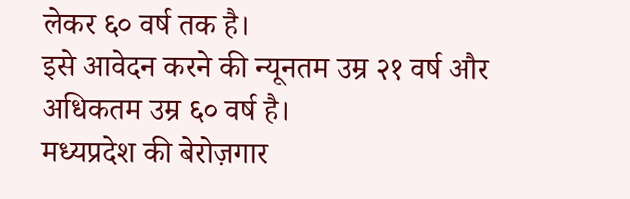लेकर ६० वर्ष तक है।
इसे आवेदन करने की न्यूनतम उम्र २१ वर्ष और अधिकतम उम्र ६० वर्ष है।
मध्यप्रदेश की बेरोज़गार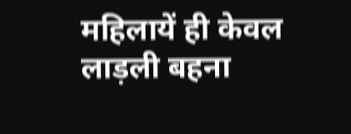महिलायें ही केवल लाड़ली बहना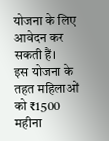योजना के लिए आवेदन कर सकती हैं।
इस योजना के तहत महिलाओं को ₹1500 महीना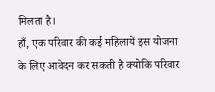मिलता है।
हाँ, एक परिवार की कई महिलायें इस योजना के लिए आवेदन कर सकती है क्योकि परिवार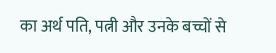का अर्थ पति, पत्नी और उनके बच्चों से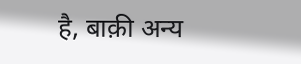है, बाक़ी अन्य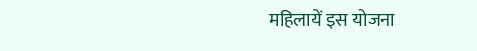महिलायें इस योजना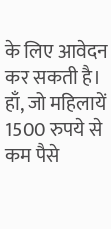के लिए आवेदन कर सकती है।
हाँ, जो महिलायें 1500 रुपये से कम पैसे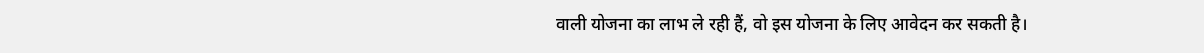वाली योजना का लाभ ले रही हैं, वो इस योजना के लिए आवेदन कर सकती है।